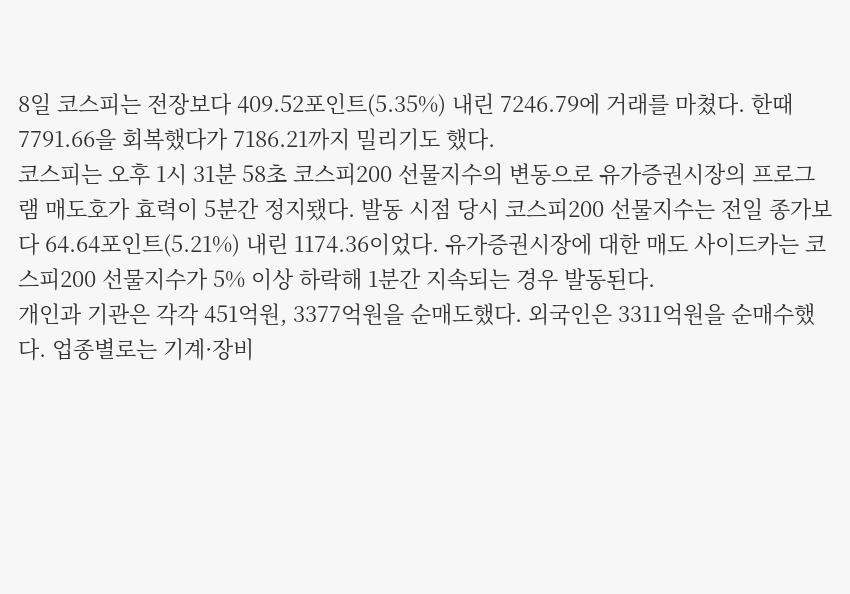8일 코스피는 전장보다 409.52포인트(5.35%) 내린 7246.79에 거래를 마쳤다. 한때 7791.66을 회복했다가 7186.21까지 밀리기도 했다.
코스피는 오후 1시 31분 58초 코스피200 선물지수의 변동으로 유가증권시장의 프로그램 매도호가 효력이 5분간 정지됐다. 발동 시점 당시 코스피200 선물지수는 전일 종가보다 64.64포인트(5.21%) 내린 1174.36이었다. 유가증권시장에 대한 매도 사이드카는 코스피200 선물지수가 5% 이상 하락해 1분간 지속되는 경우 발동된다.
개인과 기관은 각각 451억원, 3377억원을 순매도했다. 외국인은 3311억원을 순매수했다. 업종별로는 기계·장비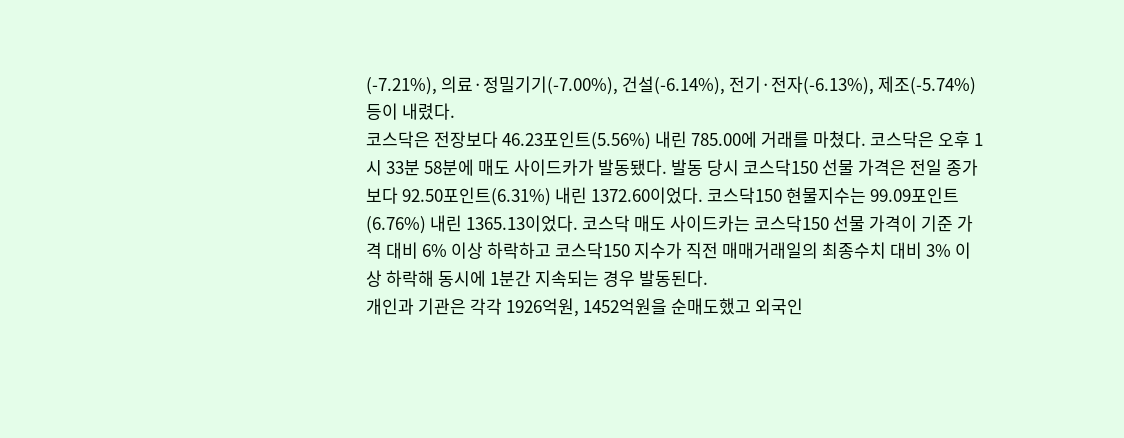(-7.21%), 의료·정밀기기(-7.00%), 건설(-6.14%), 전기·전자(-6.13%), 제조(-5.74%) 등이 내렸다.
코스닥은 전장보다 46.23포인트(5.56%) 내린 785.00에 거래를 마쳤다. 코스닥은 오후 1시 33분 58분에 매도 사이드카가 발동됐다. 발동 당시 코스닥150 선물 가격은 전일 종가보다 92.50포인트(6.31%) 내린 1372.60이었다. 코스닥150 현물지수는 99.09포인트(6.76%) 내린 1365.13이었다. 코스닥 매도 사이드카는 코스닥150 선물 가격이 기준 가격 대비 6% 이상 하락하고 코스닥150 지수가 직전 매매거래일의 최종수치 대비 3% 이상 하락해 동시에 1분간 지속되는 경우 발동된다.
개인과 기관은 각각 1926억원, 1452억원을 순매도했고 외국인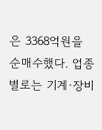은 3368억원을 순매수했다. 업종별로는 기계·장비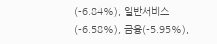(-6.84%), 일반서비스(-6.58%), 금융(-5.95%),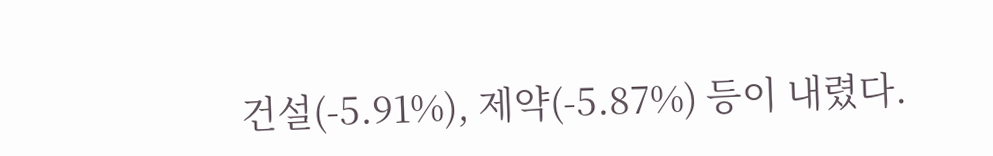건설(-5.91%), 제약(-5.87%) 등이 내렸다.